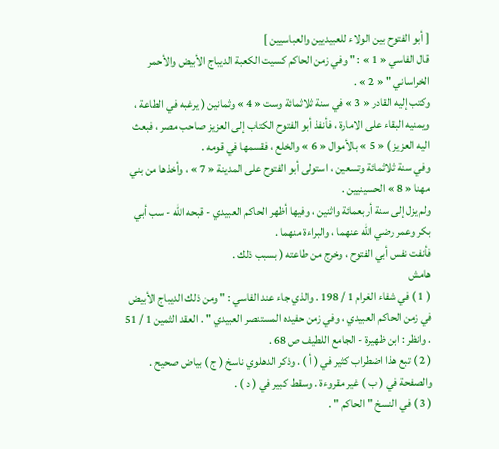[ أبو الفتوح بين الولاء للعبيديين والعباسيين ]
قال الفاسي « 1 » : " وفي زمن الحاكم كسيت الكعبة الديباج الأبيض والأحمر الخراساني " « 2 » .
وكتب إليه القادر « 3 » في سنة ثلاثمائة وست « 4 » وثمانين ( يرغبه في الطاعة ، ويمنيه البقاء على الامارة ، فأنفذ أبو الفتوح الكتاب إلى العزيز صاحب مصر ، فبعث اليه العزيز ) « 5 » بالأموال « 6 » والخلع ، فقسمها في قومه .
وفي سنة ثلاثمائة وتسعين ، استولى أبو الفتوح على المدينة « 7 » ، وأخذها من بني مهنا « 8 » الحسينيين .
ولم يزل إلى سنة أربعمائة واثنين ، وفيها أظهر الحاكم العبيدي - قبحه اللّه - سب أبي بكر وعمر رضي اللّه عنهما ، والبراءة منهما .
فأنفت نفس أبي الفتوح ، وخرج من طاعته ( بسبب ذلك .
هامش
( 1 ) في شفاء الغرام 1 / 198 . والذي جاء عند الفاسي : " ومن ذلك الديباج الأبيض في زمن الحاكم العبيدي ، وفي زمن حفيده المستنصر العبيدي " . العقد الثمين 1 / 51 . وانظر : ابن ظهيرة - الجامع اللطيف ص 68 .
( 2 ) تبع هذا اضطراب كثير في ( أ ) . وذكر الدهلوي ناسخ ( ج ) بياض صحيح .
والصفحة في ( ب ) غير مقروءة . وسقط كبير في ( د ) .
( 3 ) في النسخ " الحاكم " .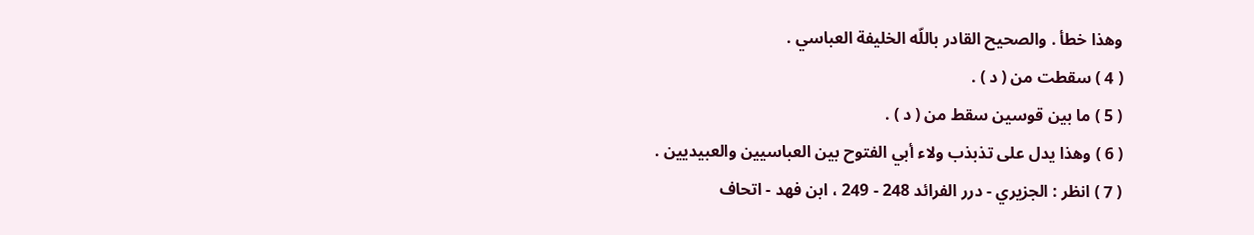وهذا خطأ . والصحيح القادر باللّه الخليفة العباسي .
( 4 ) سقطت من ( د ) .
( 5 ) ما بين قوسين سقط من ( د ) .
( 6 ) وهذا يدل على تذبذب ولاء أبي الفتوح بين العباسيين والعبيديين .
( 7 ) انظر : الجزيري - درر الفرائد 248 - 249 ، ابن فهد - اتحاف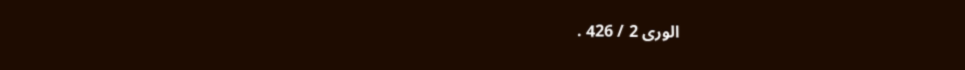الورى 2 / 426 .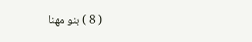( 8 ) بنو مهنا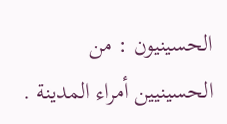الحسينيون : من الحسينيين أمراء المدينة .